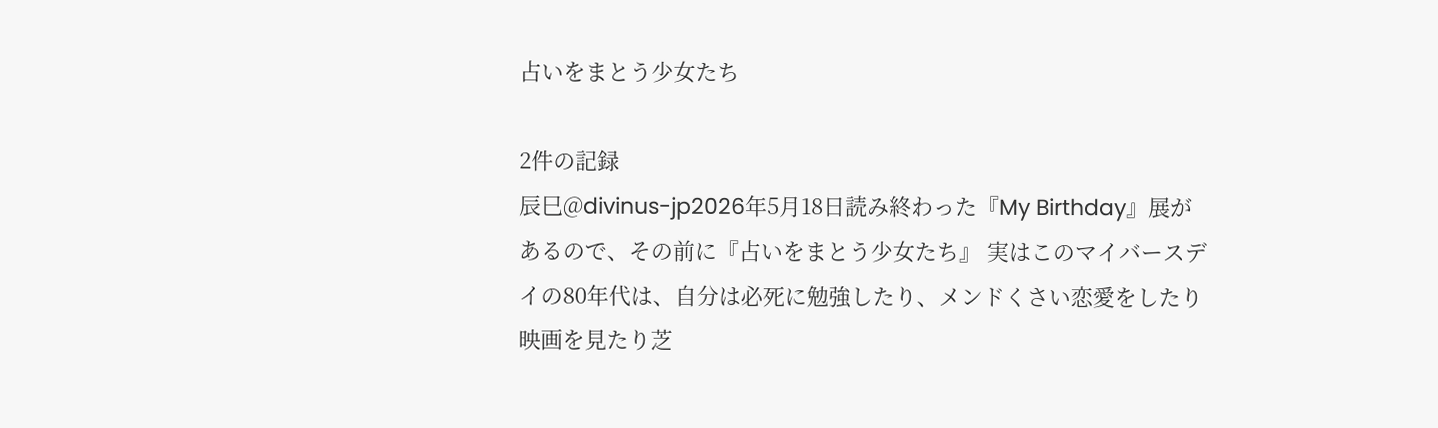占いをまとう少女たち

2件の記録
辰巳@divinus-jp2026年5月18日読み終わった『My Birthday』展があるので、その前に『占いをまとう少女たち』 実はこのマイバースデイの80年代は、自分は必死に勉強したり、メンドくさい恋愛をしたり映画を見たり芝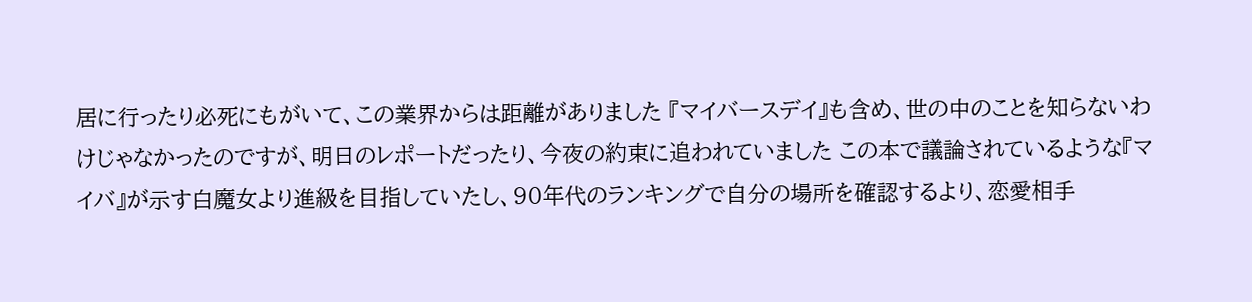居に行ったり必死にもがいて、この業界からは距離がありました 『マイバースデイ』も含め、世の中のことを知らないわけじゃなかったのですが、明日のレポートだったり、今夜の約束に追われていました この本で議論されているような『マイバ』が示す白魔女より進級を目指していたし、90年代のランキングで自分の場所を確認するより、恋愛相手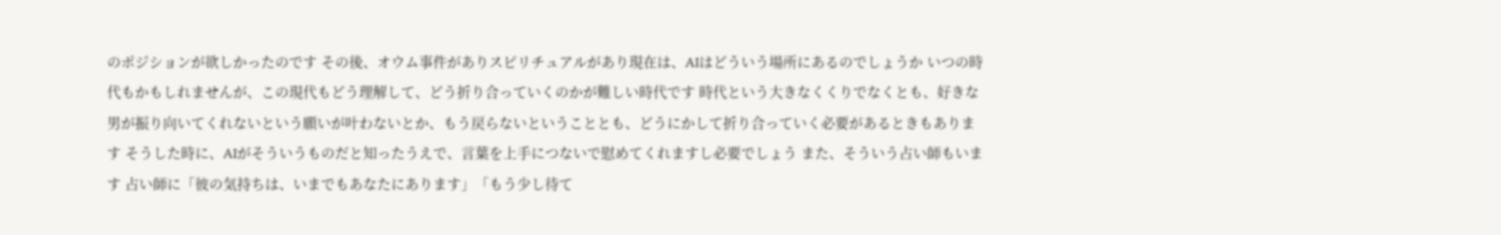のポジションが欲しかったのです その後、オウム事件がありスピリチュアルがあり現在は、AIはどういう場所にあるのでしょうか いつの時代もかもしれませんが、この現代もどう理解して、どう折り合っていくのかが難しい時代です 時代という大きなくくりでなくとも、好きな男が振り向いてくれないという願いが叶わないとか、もう戻らないということとも、どうにかして折り合っていく必要があるときもあります そうした時に、AIがそういうものだと知ったうえで、言葉を上手につないで慰めてくれますし必要でしょう また、そういう占い師もいます 占い師に「彼の気持ちは、いまでもあなたにあります」「もう少し待て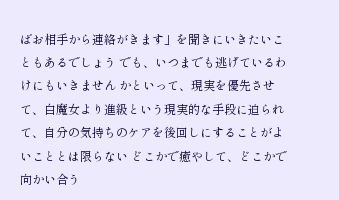ばお相手から連絡がきます」を聞きにいきたいこともあるでしょう でも、いつまでも逃げているわけにもいきません かといって、現実を優先させて、白魔女より進級という現実的な手段に迫られて、自分の気持ちのケアを後回しにすることがよいこととは限らない どこかで癒やして、どこかで向かい合う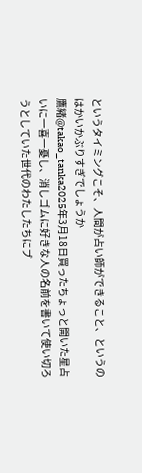というタイミングこそ、人間が占い師ができること、というのはかいかぶりすぎでしょうか
鷹緒@takao_tanka2025年3月18日買ったちょっと開いた星占いに一喜一憂し、消しゴムに好きな人の名前を書いて使い切ろうとしていた世代のわたしたちにブ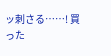ッ刺さる……! 買った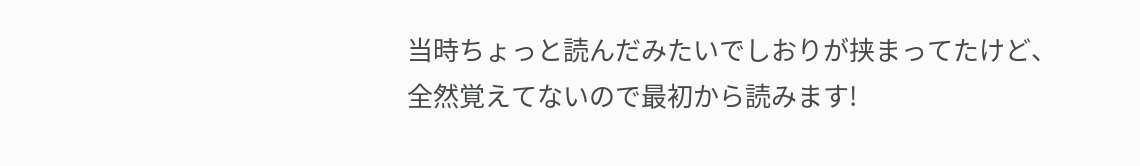当時ちょっと読んだみたいでしおりが挟まってたけど、全然覚えてないので最初から読みます!